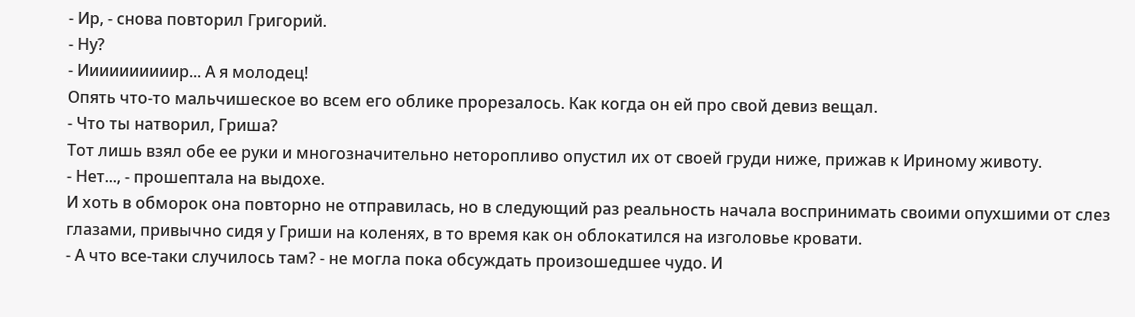- Ир, - снова повторил Григорий.
- Ну?
- Иииииииииир... А я молодец!
Опять что-то мальчишеское во всем его облике прорезалось. Как когда он ей про свой девиз вещал.
- Что ты натворил, Гриша?
Тот лишь взял обе ее руки и многозначительно неторопливо опустил их от своей груди ниже, прижав к Ириному животу.
- Нет..., - прошептала на выдохе.
И хоть в обморок она повторно не отправилась, но в следующий раз реальность начала воспринимать своими опухшими от слез глазами, привычно сидя у Гриши на коленях, в то время как он облокатился на изголовье кровати.
- А что все-таки случилось там? - не могла пока обсуждать произошедшее чудо. И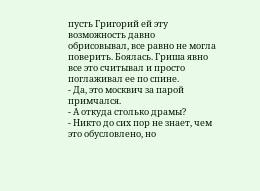пусть Григорий ей эту возможность давно обрисовывал, все равно не могла поверить. Боялась. Гриша явно все это считывал и просто поглаживал ее по спине.
- Да, это москвич за парой примчался.
- А откуда столько драмы?
- Никто до сих пор не знает, чем это обусловлено, но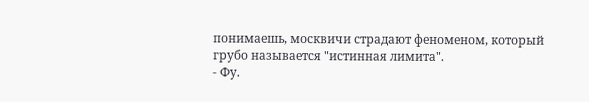понимаешь, москвичи страдают феноменом, который грубо называется "истинная лимита".
- Фу.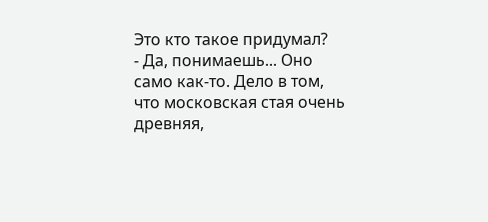Это кто такое придумал?
- Да, понимаешь... Оно само как-то. Дело в том, что московская стая очень древняя,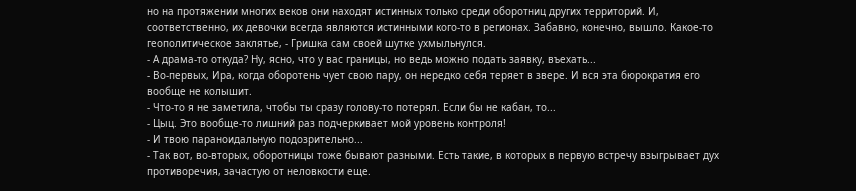но на протяжении многих веков они находят истинных только среди оборотниц других территорий. И, соответственно, их девочки всегда являются истинными кого-то в регионах. Забавно, конечно, вышло. Какое-то геополитическое заклятье, - Гришка сам своей шутке ухмыльнулся.
- А драма-то откуда? Ну, ясно, что у вас границы, но ведь можно подать заявку, въехать...
- Во-первых, Ира, когда оборотень чует свою пару, он нередко себя теряет в звере. И вся эта бюрократия его вообще не колышит.
- Что-то я не заметила, чтобы ты сразу голову-то потерял. Если бы не кабан, то...
- Цыц. Это вообще-то лишний раз подчеркивает мой уровень контроля!
- И твою параноидальную подозрительно...
- Так вот, во-вторых, оборотницы тоже бывают разными. Есть такие, в которых в первую встречу взыгрывает дух противоречия, зачастую от неловкости еще.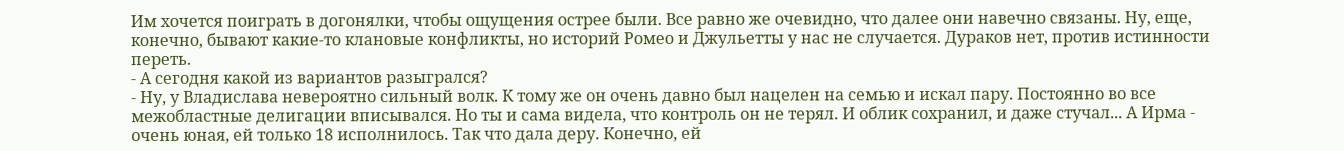Им хочется поиграть в догонялки, чтобы ощущения острее были. Все равно же очевидно, что далее они навечно связаны. Ну, еще, конечно, бывают какие-то клановые конфликты, но историй Ромео и Джульетты у нас не случается. Дураков нет, против истинности переть.
- А сегодня какой из вариантов разыгрался?
- Ну, у Владислава невероятно сильный волк. К тому же он очень давно был нацелен на семью и искал пару. Постоянно во все межобластные делигации вписывался. Но ты и сама видела, что контроль он не терял. И облик сохранил, и даже стучал... А Ирма - очень юная, ей только 18 исполнилось. Так что дала деру. Конечно, ей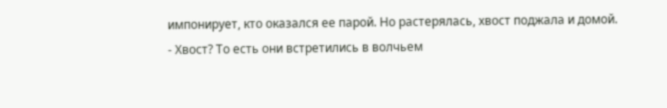импонирует, кто оказался ее парой. Но растерялась, хвост поджала и домой.
- Хвост? То есть они встретились в волчьем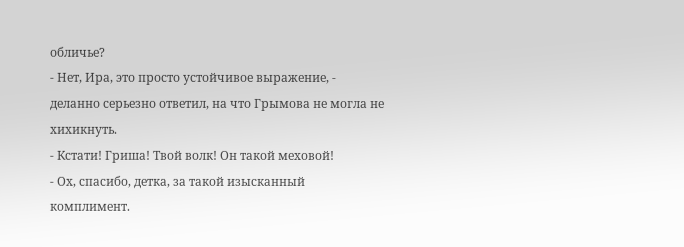обличье?
- Нет, Ира, это просто устойчивое выражение, - деланно серьезно ответил, на что Грымова не могла не хихикнуть.
- Кстати! Гриша! Твой волк! Он такой меховой!
- Ох, спасибо, детка, за такой изысканный комплимент.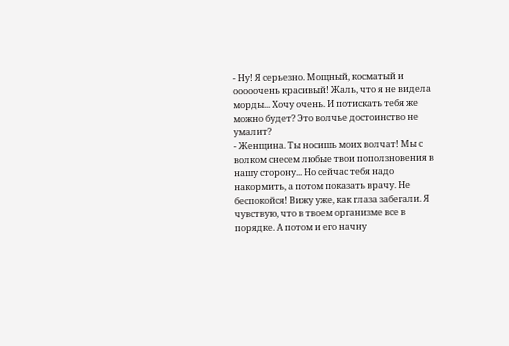- Ну! Я серьезно. Мощный, косматый и ооооочень красивый! Жаль, что я не видела морды... Хочу очень. И потискать тебя же можно будет? Это волчье достоинство не умалит?
- Женщина. Ты носишь моих волчат! Мы с волком снесем любые твои поползновения в нашу сторону... Но сейчас тебя надо накормить, а потом показать врачу. Не беспокойся! Вижу уже, как глаза забегали. Я чувствую, что в твоем организме все в порядке. А потом и его начну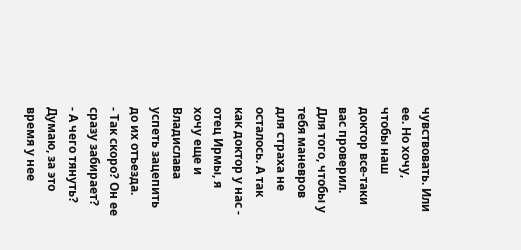чувствовать. Или ее. Но хочу, чтобы наш доктор все-таки вас проверил. Для того, чтобы у тебя маневров для страха не осталось. А так как доктор у нас - отец Ирмы, я хочу еще и Владислава успеть зацепить до их отъезда.
- Так скоро? Он ее сразу забирает?
- А чего тянуть? Думаю, за это время у нее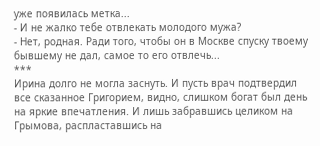уже появилась метка...
- И не жалко тебе отвлекать молодого мужа?
- Нет, родная. Ради того, чтобы он в Москве спуску твоему бывшему не дал, самое то его отвлечь...
***
Ирина долго не могла заснуть. И пусть врач подтвердил все сказанное Григорием, видно, слишком богат был день на яркие впечатления. И лишь забравшись целиком на Грымова, распластавшись на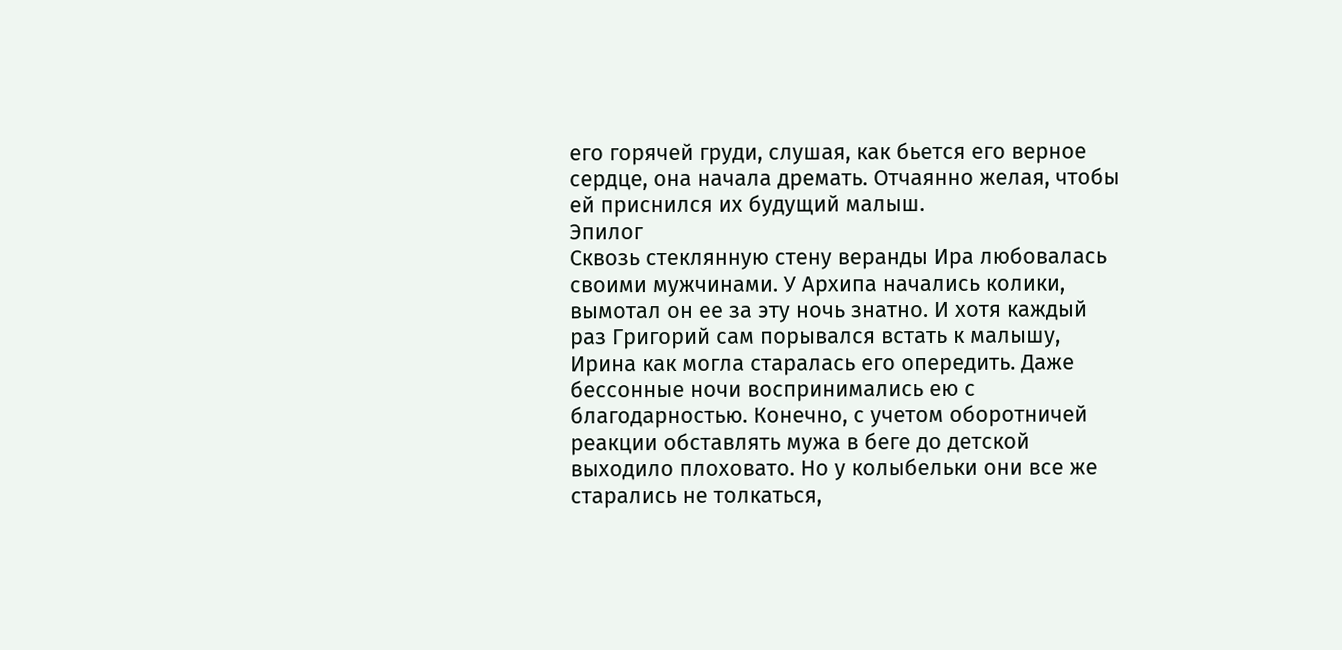его горячей груди, слушая, как бьется его верное сердце, она начала дремать. Отчаянно желая, чтобы ей приснился их будущий малыш.
Эпилог
Сквозь стеклянную стену веранды Ира любовалась своими мужчинами. У Архипа начались колики, вымотал он ее за эту ночь знатно. И хотя каждый раз Григорий сам порывался встать к малышу, Ирина как могла старалась его опередить. Даже бессонные ночи воспринимались ею с благодарностью. Конечно, с учетом оборотничей реакции обставлять мужа в беге до детской выходило плоховато. Но у колыбельки они все же старались не толкаться,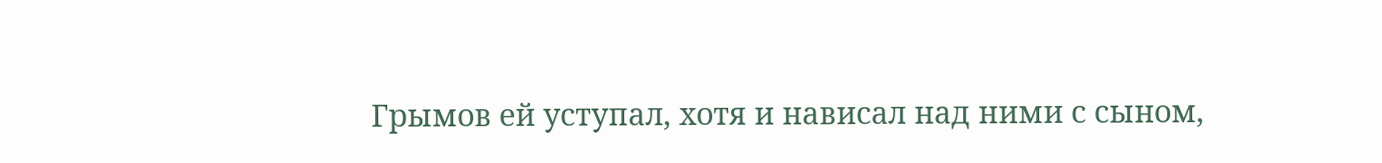Грымов ей уступал, хотя и нависал над ними с сыном,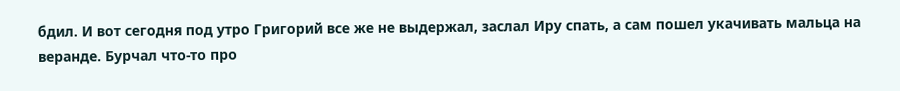бдил. И вот сегодня под утро Григорий все же не выдержал, заслал Иру спать, а сам пошел укачивать мальца на веранде. Бурчал что-то про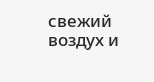свежий воздух и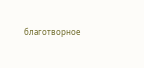благотворное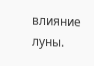влияние луны.